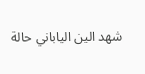شهد الين الياباني حالة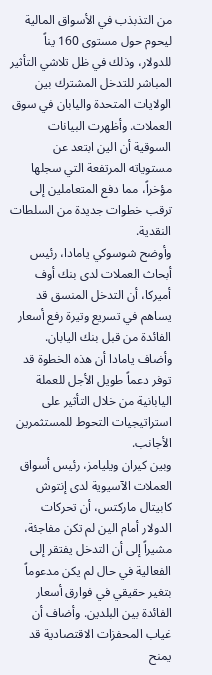من التذبذب في الأسواق المالية ليحوم حول مستوى 160 يناً للدولار، وذلك في ظل تلاشي التأثير المباشر للتدخل المشترك بين الولايات المتحدة واليابان في سوق العملات. وأظهرت البيانات السوقية أن الين ابتعد عن مستوياته المرتفعة التي سجلها مؤخراً، مما دفع المتعاملين إلى ترقب خطوات جديدة من السلطات النقدية.
وأوضح شوسوكي يامادا، رئيس أبحاث العملات لدى بنك أوف أميركا، أن التدخل المنسق قد يساهم في تسريع وتيرة رفع أسعار الفائدة من قبل بنك اليابان. وأضاف يامادا أن هذه الخطوة قد توفر دعماً طويل الأجل للعملة اليابانية من خلال التأثير على استراتيجيات التحوط للمستثمرين الأجانب.
وبين كيران ويليامز، رئيس أسواق العملات الآسيوية لدى إنتوش كابيتال ماركتس، أن تحركات الدولار أمام الين لم تكن مفاجئة، مشيراً إلى أن التدخل يفتقر إلى الفعالية في حال لم يكن مدعوماً بتغير حقيقي في فوارق أسعار الفائدة بين البلدين. وأضاف أن غياب المحفزات الاقتصادية قد يمنح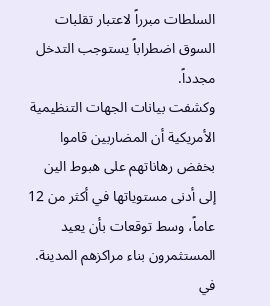السلطات مبرراً لاعتبار تقلبات السوق اضطراباً يستوجب التدخل مجدداً.
وكشفت بيانات الجهات التنظيمية الأمريكية أن المضاربين قاموا بخفض رهاناتهم على هبوط الين إلى أدنى مستوياتها في أكثر من 12 عاماً، وسط توقعات بأن يعيد المستثمرون بناء مراكزهم المدينة. في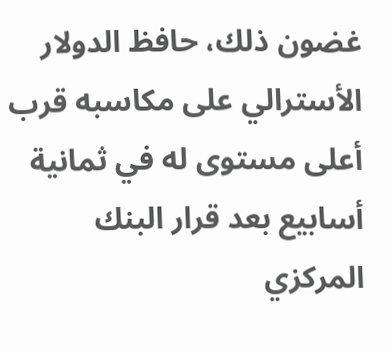غضون ذلك، حافظ الدولار الأسترالي على مكاسبه قرب أعلى مستوى له في ثمانية أسابيع بعد قرار البنك المركزي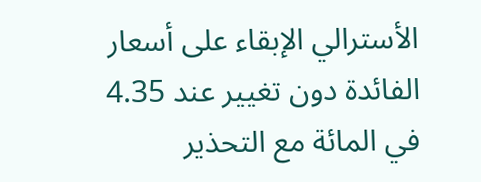الأسترالي الإبقاء على أسعار الفائدة دون تغيير عند 4.35 في المائة مع التحذير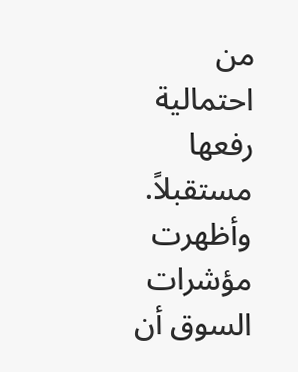من احتمالية رفعها مستقبلاً.
وأظهرت مؤشرات السوق أن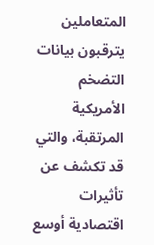المتعاملين يترقبون بيانات التضخم الأمريكية المرتقبة، والتي قد تكشف عن تأثيرات اقتصادية أوسع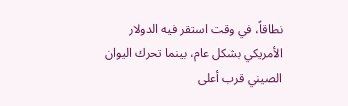نطاقاً، في وقت استقر فيه الدولار الأمريكي بشكل عام، بينما تحرك اليوان الصيني قرب أعلى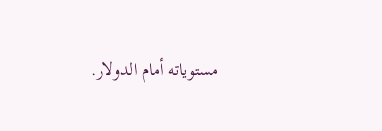مستوياته أمام الدولار.